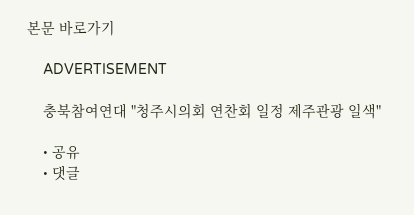본문 바로가기

    ADVERTISEMENT

    충북참여연대 "청주시의회 연찬회 일정 제주관광 일색"

    • 공유
    • 댓글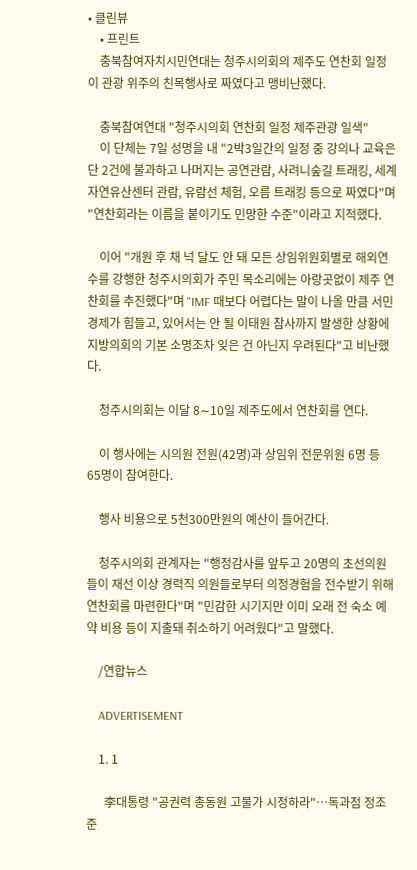• 클린뷰
    • 프린트
    충북참여자치시민연대는 청주시의회의 제주도 연찬회 일정이 관광 위주의 친목행사로 짜였다고 맹비난했다.

    충북참여연대 "청주시의회 연찬회 일정 제주관광 일색"
    이 단체는 7일 성명을 내 "2박3일간의 일정 중 강의나 교육은 단 2건에 불과하고 나머지는 공연관람, 사려니숲길 트래킹, 세계자연유산센터 관람, 유람선 체험, 오름 트래킹 등으로 짜였다"며 "연찬회라는 이름을 붙이기도 민망한 수준"이라고 지적했다.

    이어 "개원 후 채 넉 달도 안 돼 모든 상임위원회별로 해외연수를 강행한 청주시의회가 주민 목소리에는 아랑곳없이 제주 연찬회를 추진했다"며 "IMF 때보다 어렵다는 말이 나올 만큼 서민 경제가 힘들고, 있어서는 안 될 이태원 참사까지 발생한 상황에 지방의회의 기본 소명조차 잊은 건 아닌지 우려된다"고 비난했다.

    청주시의회는 이달 8∼10일 제주도에서 연찬회를 연다.

    이 행사에는 시의원 전원(42명)과 상임위 전문위원 6명 등 65명이 참여한다.

    행사 비용으로 5천300만원의 예산이 들어간다.

    청주시의회 관계자는 "행정감사를 앞두고 20명의 초선의원들이 재선 이상 경력직 의원들로부터 의정경험을 전수받기 위해 연찬회를 마련한다"며 "민감한 시기지만 이미 오래 전 숙소 예약 비용 등이 지출돼 취소하기 어려웠다"고 말했다.

    /연합뉴스

    ADVERTISEMENT

    1. 1

      李대통령 "공권력 총동원 고물가 시정하라"…독과점 정조준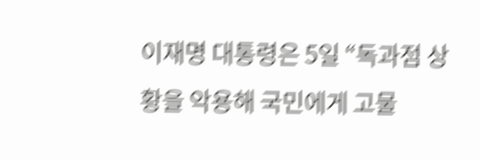이재명 대통령은 5일 “독과점 상황을 악용해 국민에게 고물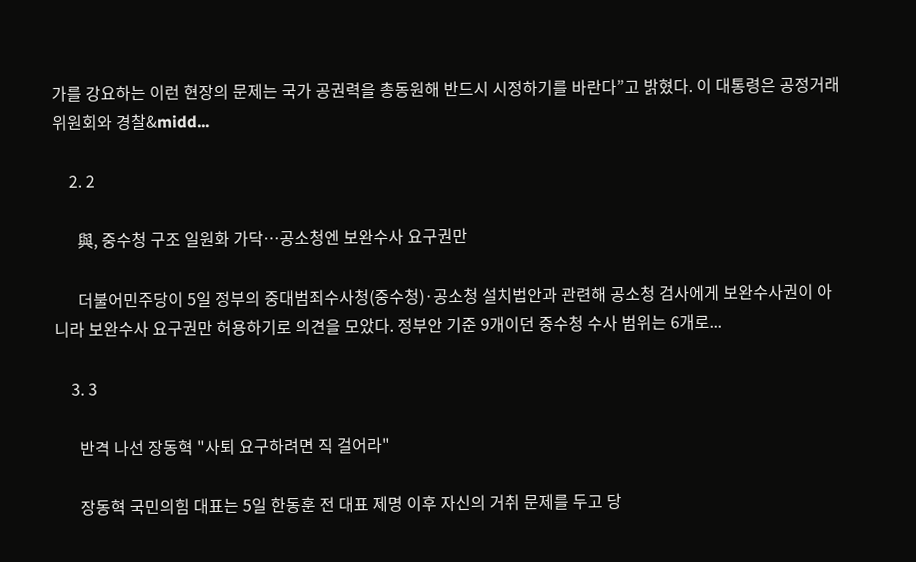가를 강요하는 이런 현장의 문제는 국가 공권력을 총동원해 반드시 시정하기를 바란다”고 밝혔다. 이 대통령은 공정거래위원회와 경찰&midd...

    2. 2

      與, 중수청 구조 일원화 가닥…공소청엔 보완수사 요구권만

      더불어민주당이 5일 정부의 중대범죄수사청(중수청)·공소청 설치법안과 관련해 공소청 검사에게 보완수사권이 아니라 보완수사 요구권만 허용하기로 의견을 모았다. 정부안 기준 9개이던 중수청 수사 범위는 6개로...

    3. 3

      반격 나선 장동혁 "사퇴 요구하려면 직 걸어라"

      장동혁 국민의힘 대표는 5일 한동훈 전 대표 제명 이후 자신의 거취 문제를 두고 당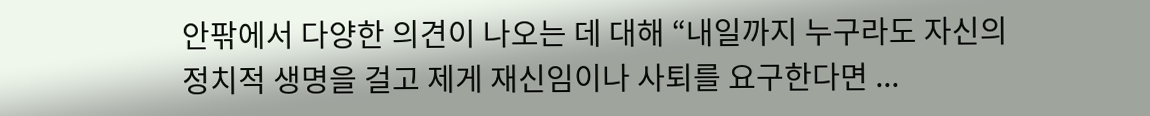안팎에서 다양한 의견이 나오는 데 대해 “내일까지 누구라도 자신의 정치적 생명을 걸고 제게 재신임이나 사퇴를 요구한다면 ...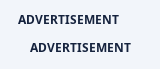ADVERTISEMENT

    ADVERTISEMENT